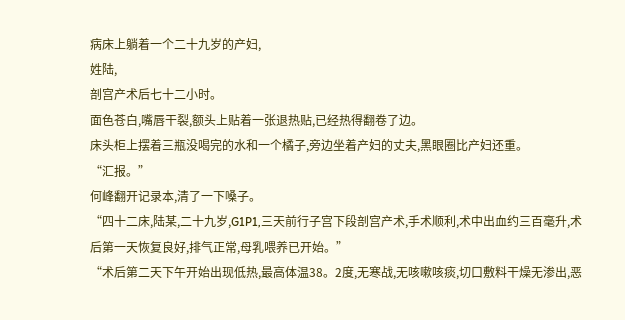病床上躺着一个二十九岁的产妇,
姓陆,
剖宫产术后七十二小时。
面色苍白,嘴唇干裂,额头上贴着一张退热贴,已经热得翻卷了边。
床头柜上摆着三瓶没喝完的水和一个橘子,旁边坐着产妇的丈夫,黑眼圈比产妇还重。
“汇报。”
何峰翻开记录本,清了一下嗓子。
“四十二床,陆某,二十九岁,G1P1,三天前行子宫下段剖宫产术,手术顺利,术中出血约三百毫升,术后第一天恢复良好,排气正常,母乳喂养已开始。”
“术后第二天下午开始出现低热,最高体温38。2度,无寒战,无咳嗽咳痰,切口敷料干燥无渗出,恶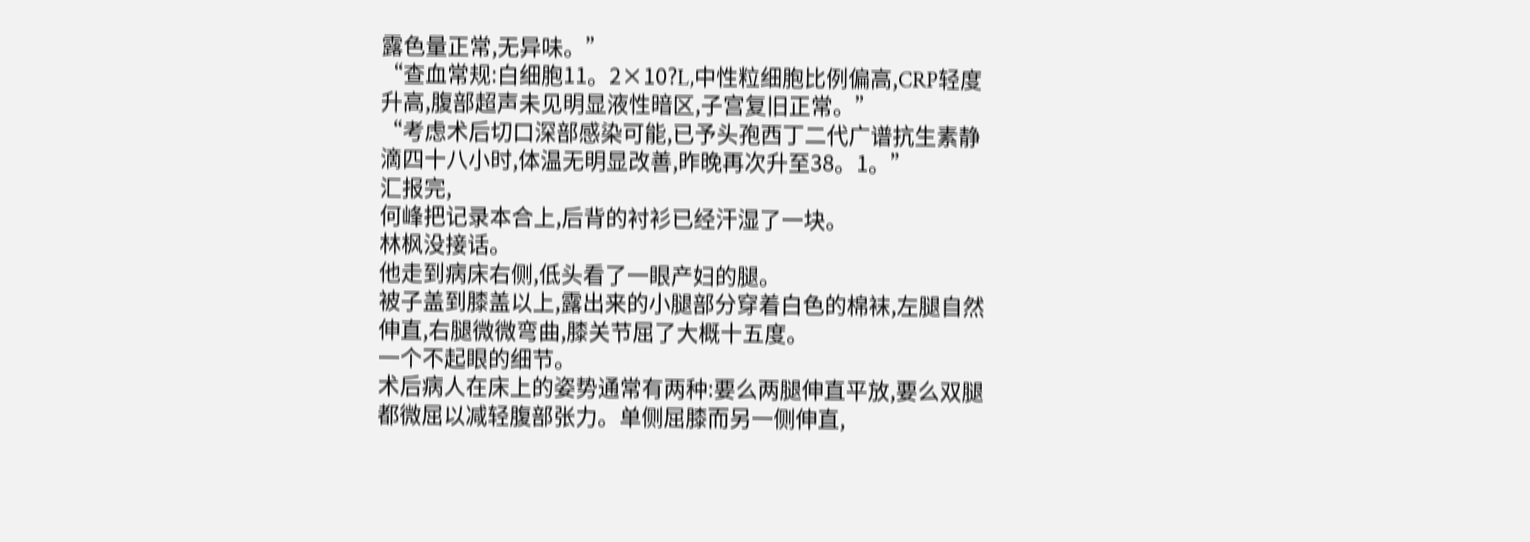露色量正常,无异味。”
“查血常规:白细胞11。2×10?L,中性粒细胞比例偏高,CRP轻度升高,腹部超声未见明显液性暗区,子宫复旧正常。”
“考虑术后切口深部感染可能,已予头孢西丁二代广谱抗生素静滴四十八小时,体温无明显改善,昨晚再次升至38。1。”
汇报完,
何峰把记录本合上,后背的衬衫已经汗湿了一块。
林枫没接话。
他走到病床右侧,低头看了一眼产妇的腿。
被子盖到膝盖以上,露出来的小腿部分穿着白色的棉袜,左腿自然伸直,右腿微微弯曲,膝关节屈了大概十五度。
一个不起眼的细节。
术后病人在床上的姿势通常有两种:要么两腿伸直平放,要么双腿都微屈以减轻腹部张力。单侧屈膝而另一侧伸直,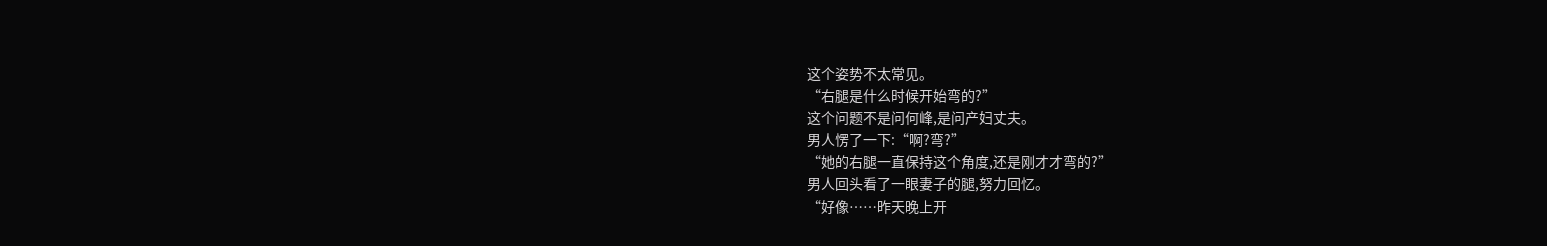这个姿势不太常见。
“右腿是什么时候开始弯的?”
这个问题不是问何峰,是问产妇丈夫。
男人愣了一下:“啊?弯?”
“她的右腿一直保持这个角度,还是刚才才弯的?”
男人回头看了一眼妻子的腿,努力回忆。
“好像……昨天晚上开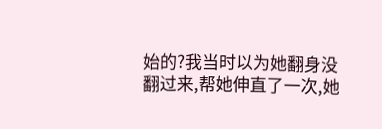始的?我当时以为她翻身没翻过来,帮她伸直了一次,她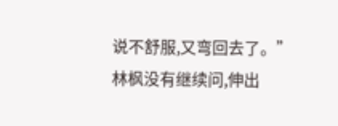说不舒服,又弯回去了。”
林枫没有继续问,伸出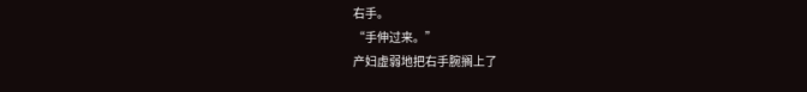右手。
“手伸过来。”
产妇虚弱地把右手腕搁上了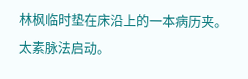林枫临时垫在床沿上的一本病历夹。
太素脉法启动。